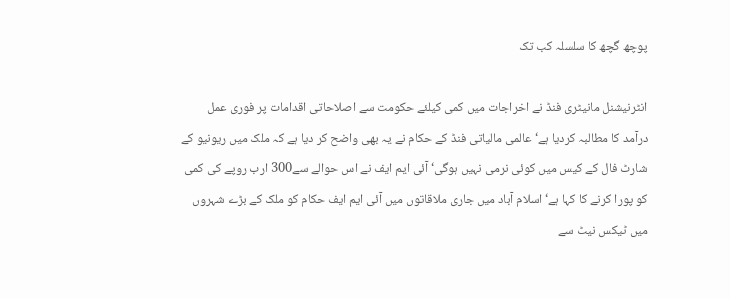پوچھ گچھ کا سلسلہ کب تک

انٹرنیشنل مانیٹری فنڈ نے اخراجات میں کمی کیلئے حکومت سے اصلاحاتی اقدامات پر فوری عمل درآمد کا مطالبہ کردیا ہے‘ عالمی مالیاتی فنڈ کے حکام نے یہ بھی واضح کر دیا ہے کہ ملک میں ریونیو کے شارٹ فال کے کیس میں کوئی نرمی نہیں ہوگی‘ آئی ایم ایف نے اس حوالے سے300 ارب روپے کی کمی کو پورا کرنے کا کہا ہے‘ اسلام آباد میں جاری ملاقاتوں میں آئی ایم ایف حکام کو ملک کے بڑے شہروں میں ٹیکس نیٹ سے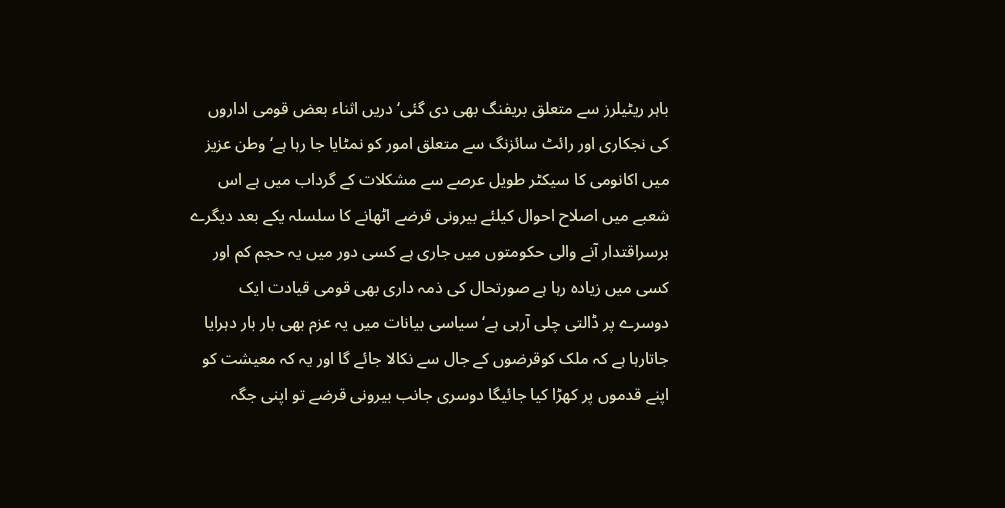باہر ریٹیلرز سے متعلق بریفنگ بھی دی گئی‘ دریں اثناء بعض قومی اداروں کی نجکاری اور رائٹ سائزنگ سے متعلق امور کو نمٹایا جا رہا ہے‘ وطن عزیز میں اکانومی کا سیکٹر طویل عرصے سے مشکلات کے گرداب میں ہے اس شعبے میں اصلاح احوال کیلئے بیرونی قرضے اٹھانے کا سلسلہ یکے بعد دیگرے برسراقتدار آنے والی حکومتوں میں جاری ہے کسی دور میں یہ حجم کم اور کسی میں زیادہ رہا ہے صورتحال کی ذمہ داری بھی قومی قیادت ایک دوسرے پر ڈالتی چلی آرہی ہے‘ سیاسی بیانات میں یہ عزم بھی بار بار دہرایا جاتارہا ہے کہ ملک کوقرضوں کے جال سے نکالا جائے گا اور یہ کہ معیشت کو اپنے قدموں پر کھڑا کیا جائیگا دوسری جانب بیرونی قرضے تو اپنی جگہ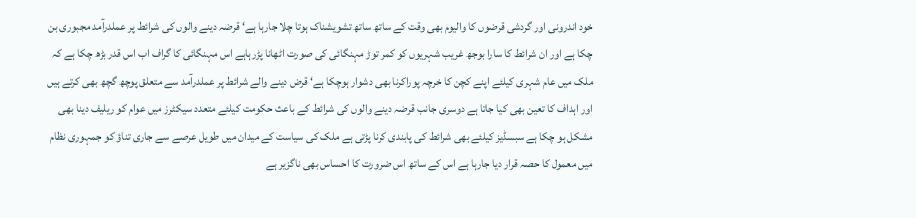خود اندرونی اور گردشی قرضوں کا والیوم بھی وقت کے ساتھ ساتھ تشویشناک ہوتا چلا جارہا ہے‘ قرضہ دینے والوں کی شرائط پر عملدرآمد مجبوری بن چکا ہے اور ان شرائط کا سارا بوجھ غریب شہریوں کو کمر توڑ مہنگائی کی صورت اٹھانا پڑرہاہے اس مہنگائی کا گراف اب اس قدر بڑھ چکا ہے کہ ملک میں عام شہری کیلئے اپنے کچن کا خرچہ پوراکرنا بھی دشوار ہوچکا ہے‘ قرض دینے والے شرائط پر عملدرآمد سے متعلق پوچھ گچھ بھی کرتے ہیں اور اہداف کا تعین بھی کیا جاتا ہے دوسری جانب قرضہ دینے والوں کی شرائط کے باعث حکومت کیلئے متعدد سیکٹرز میں عوام کو ریلیف دینا بھی مشکل ہو چکا ہے سبسڈیز کیلئے بھی شرائط کی پابندی کرنا پڑتی ہے ملک کی سیاست کے میدان میں طویل عرصے سے جاری تناؤ کو جمہوری نظام میں معمول کا حصہ قرار دیا جارہا ہے اس کے ساتھ اس ضرورت کا احساس بھی ناگزیر ہے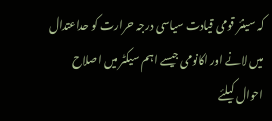کہ سینئر قومی قیادت سیاسی درجہ حرارت کو حداعتدال میں لانے اور اکانومی جیسے اہم سیکٹر میں اصلاح احوال کیلئے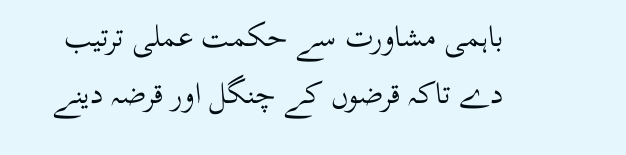باہمی مشاورت سے حکمت عملی ترتیب دے تاکہ قرضوں کے چنگل اور قرضہ دینے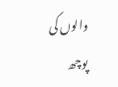والوں کی پوچھ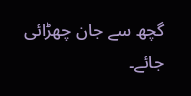گچھ سے جان چھڑائی جائے۔